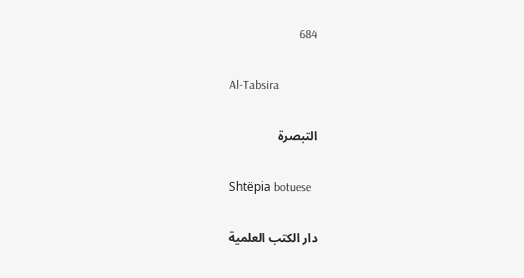684

Al-Tabsira

التبصرة

Shtëpia botuese

دار الكتب العلمية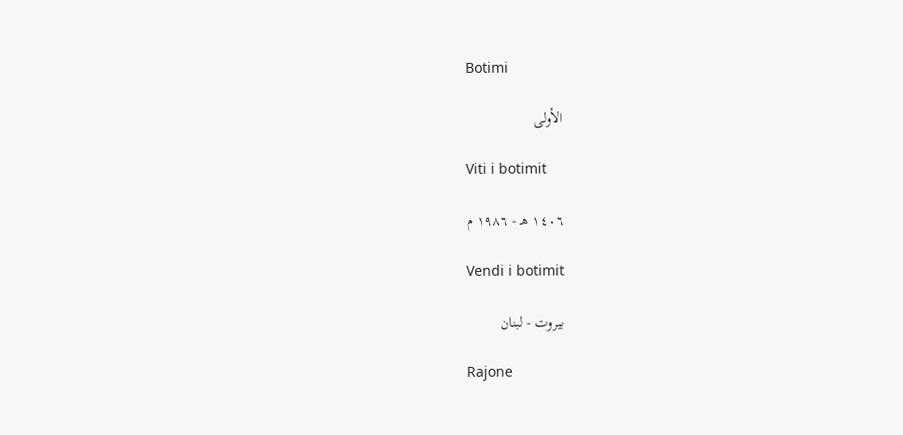Botimi

الأولى

Viti i botimit

١٤٠٦ هـ - ١٩٨٦ م

Vendi i botimit

بيروت - لبنان

Rajone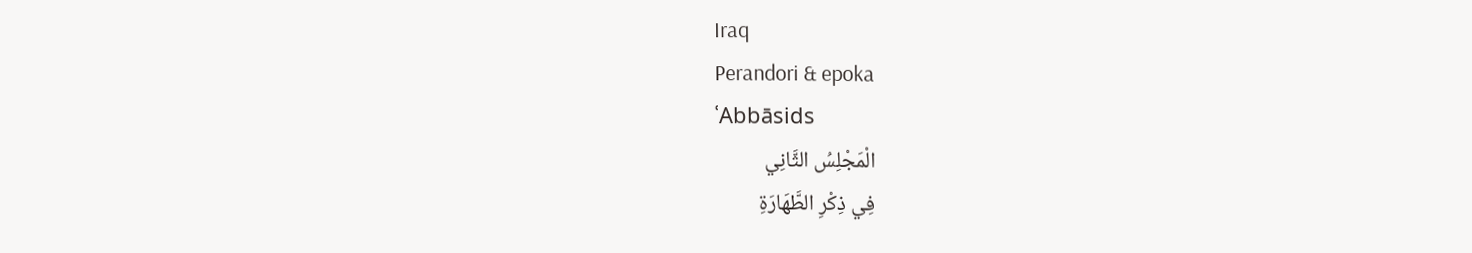Iraq
Perandori & epoka
ʿAbbāsids
الْمَجْلِسُ الثَّانِي
فِي ذِكْرِ الطَّهَارَةِ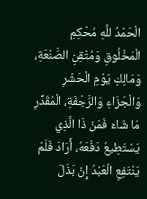الْحَمْدُ للَّهِ مُحْكِمِ الْمَخْلُوقِ وَمُتْقِنِ الصَّنْعَةِ، وَمَالِكِ يَوْمِ الْحَشْرِ وَالْجَزَاءِ وَالرَّجْفَةِ، الْمُقَدِّرِ مَا شَاءَ فَمَنْ ذَا الَّذِي يَسْتَطِيعُ دَفْعَهُ، أَرَادَ فَلَمْ يَنْتَفِعِ الْعَبْدُ إِنْ بَذَلَ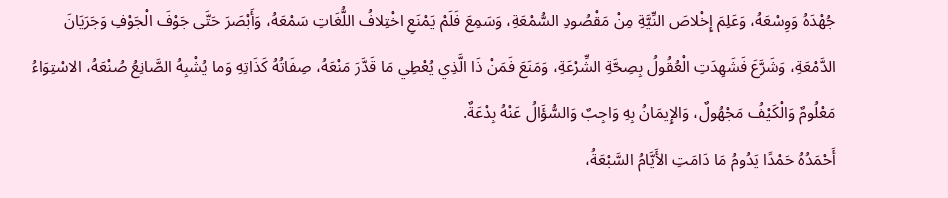جُهْدَهُ وَوِسْعَهُ، وَعَلِمَ إِخْلاصَ النِّيَّةِ مِنْ مَقْصُودِ السُّمْعَةِ، وَسَمِعَ فَلَمْ يَمْنَعِ اخْتِلافُ اللُّغَاتِ سَمْعَهُ، وَأَبْصَرَ حَتَّى جَوْفَ الْجَوْفِ وَجَرَيَانَ الدَّمْعَةِ، وَشَرَّعَ فَشَهِدَتِ الْعُقُولُ بِصِحَّةِ الشِّرْعَةِ، وَمَنَعَ فَمَنْ ذَا الَّذِي يُعْطِي مَا قَدَّرَ مَنْعَهُ، صِفَاتُهُ كَذَاتِهِ وَما يُشْبِهُ الصَّانِعُ صُنْعَهُ، الاسْتِوَاءُ مَعْلُومٌ وَالْكَيْفُ مَجْهُولٌ، وَالإِيمَانُ بِهِ وَاجِبٌ وَالسُّؤَالُ عَنْهُ بِدْعَةٌ.
أَحْمَدُهُ حَمْدًا يَدُومُ مَا دَامَتِ الأَيَّامُ السَّبْعَةُ،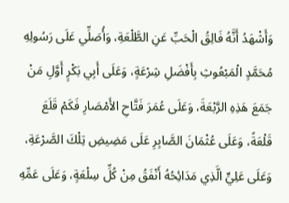وَأَشْهَدُ أَنَّهُ فَالِقُ الْحَبِّ عَنِ الطَّلْعَةِ، وَأُصَلِّي عَلَى رَسُولِهِ مُحَمَّدٍ الْمَبْعُوثِ بِأَفْضَلِ شِرْعَةٍ، وَعَلَى أَبِي بَكْرٍ أَوَّلِ مَنْ جَمَعَ هَذِهِ الرَّبْعَةَ، وَعَلَى عُمَرَ فَتَّاحِ الأَمْصَارِ فَكَمْ قَلَعَ قَلْعَةً، وَعَلَى عُثْمَانَ الصَّابِرِ عَلَى مَضِيضِ تِلْكَ الصَّرْعَةِ، وَعَلَى عَلِيٍّ الَّذِي مَدَائِحُهُ أَنْفَقُ مِنْ كُلِّ سِلْعَةٍ، وَعَلَى عَمِّهِ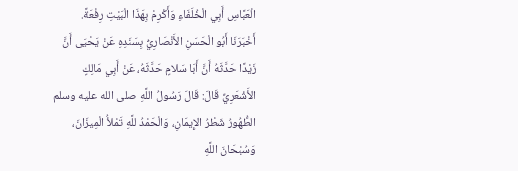الْعَبَّاسِ أَبِي الْخُلَفَاءِ وَأَكْرِمْ بِهَذَا الْبَيْتِ رِفْعَةً.
أَخْبَرَنَا أَبُو الْحَسَنِ الأَنْصَارِيُّ بِسَنَدِهِ عَنْ يَحْيَى أَنَّ زَيْدًا حَدَّثَهُ أَنَّ أَبَا سَلامٍ حَدَّثَهُ، عَنْ أَبِي مَالِكٍ الأَشْعَرِيِّ قَالَ: قَالَ رَسُولُ اللَّهِ صلى الله عليه وسلم الطُّهُورُ شَطْرُ الإِيمَانِ، وَالْحَمْدُ للَّهِ تَمْلأُ الْمِيزَانَ، وَسُبْحَانَ اللَّهِ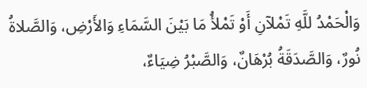وَالْحَمْدُ للَّهِ تَمْلآنِ أَوْ تَمْلأُ مَا بَيْنَ السَّمَاءِ وَالأَرْضِ، وَالصَّلاةُ نُورٌ، وَالصَّدَقَةُ بُرْهَانٌ، وَالصَّبْرُ ضِيَاءٌ،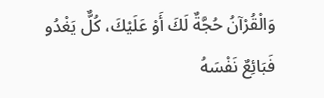وَالْقُرْآنُ حُجَّةٌ لَكَ أَوْ عَلَيْكَ، كُلٌّ يَغْدُو فَبَائِعٌ نَفْسَهُ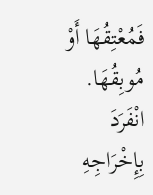فَمُعْتِقُهَا أَوْ مُوبِقُهَا. انْفَرَدَ بِإِخْرَاجِهِ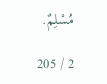مُسْلِمٌ.

2 / 205